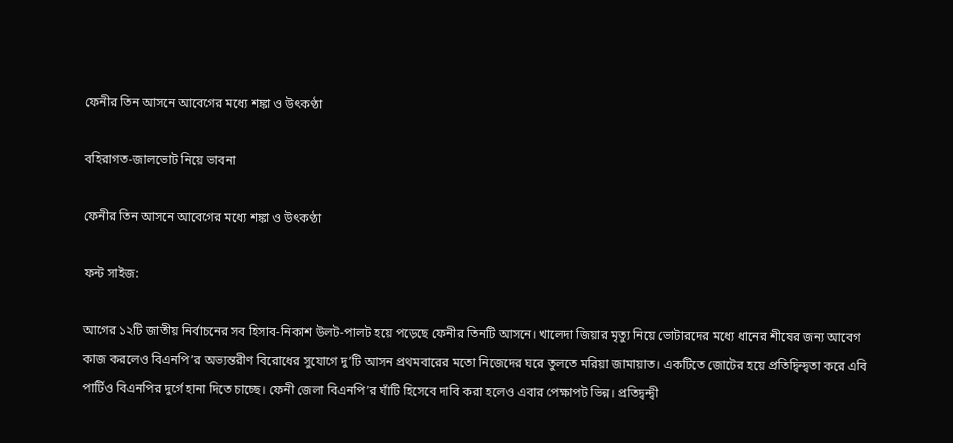ফেনীর তিন আসনে আবেগের মধ্যে শঙ্কা ও উৎকণ্ঠা

বহিরাগত-জালভোট নিয়ে ভাবনা

ফেনীর তিন আসনে আবেগের মধ্যে শঙ্কা ও উৎকণ্ঠা

ফন্ট সাইজ:

আগের ১২টি জাতীয় নির্বাচনের সব হিসাব-নিকাশ উলট-পালট হয়ে পড়েছে ফেনীর তিনটি আসনে। খালেদা জিয়ার মৃত্যু নিয়ে ভোটারদের মধ্যে ধানের শীষের জন্য আবেগ কাজ করলেও বিএনপি’র অভ্যন্তরীণ বিরোধের সুযোগে দু’টি আসন প্রথমবারের মতো নিজেদের ঘরে তুলতে মরিয়া জামায়াত। একটিতে জোটের হয়ে প্রতিদ্বিন্দ্বতা করে এবি পার্টিও বিএনপির দুর্গে হানা দিতে চাচ্ছে। ফেনী জেলা বিএনপি’র ঘাঁটি হিসেবে দাবি করা হলেও এবার পেক্ষাপট ভিন্ন। প্রতিদ্বন্দ্বী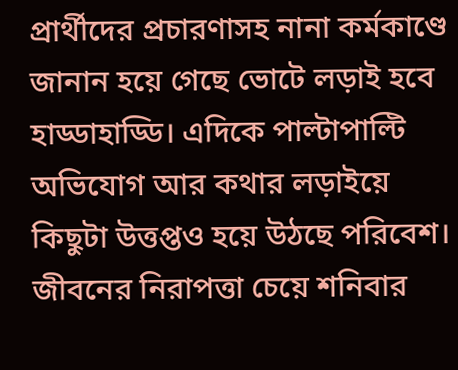প্রার্থীদের প্রচারণাসহ নানা কর্মকাণ্ডে জানান হয়ে গেছে ভোটে লড়াই হবে হাড্ডাহাড্ডি। এদিকে পাল্টাপাল্টি অভিযোগ আর কথার লড়াইয়ে কিছুটা উত্তপ্তও হয়ে উঠছে পরিবেশ। জীবনের নিরাপত্তা চেয়ে শনিবার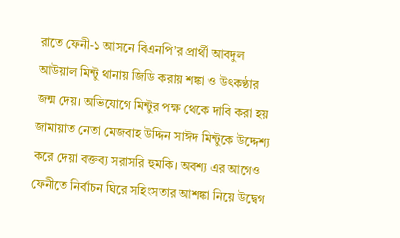রাতে ফেনী-১ আসনে বিএনপি’র প্রার্থী আবদুল আউয়াল মিন্টু থানায় জিডি করায় শঙ্কা ও উৎকণ্ঠার জন্ম দেয়। অভিযোগে মিন্টুর পক্ষ থেকে দাবি করা হয় জামায়াত নেতা মেজবাহ উদ্দিন সাঈদ মিন্টুকে উদ্দেশ্য করে দেয়া বক্তব্য সরাসরি হুমকি। অবশ্য এর আগেও ফেনীতে নির্বাচন ঘিরে সহিংসতার আশঙ্কা নিয়ে উদ্বেগ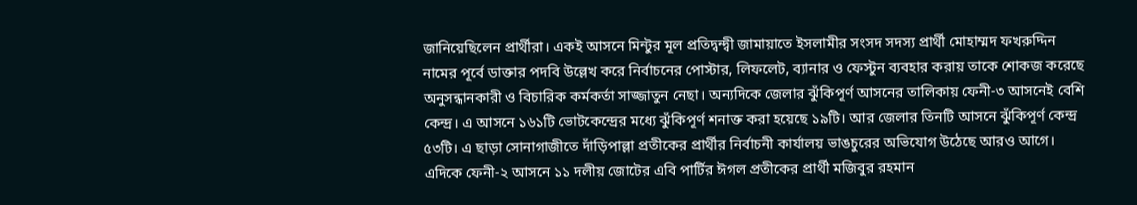জানিয়েছিলেন প্রার্থীরা। একই আসনে মিন্টুর মূল প্রতিদ্বন্দ্বী জামায়াতে ইসলামীর সংসদ সদস্য প্রার্থী মোহাম্মদ ফখরুদ্দিন নামের পূর্বে ডাক্তার পদবি উল্লেখ করে নির্বাচনের পোস্টার, লিফলেট, ব্যানার ও ফেস্টুন ব্যবহার করায় তাকে শোকজ করেছে অনুসন্ধানকারী ও বিচারিক কর্মকর্তা সাজ্জাতুন নেছা। অন্যদিকে জেলার ঝুঁকিপূর্ণ আসনের তালিকায় ফেনী-৩ আসনেই বেশি কেন্দ্র। এ আসনে ১৬১টি ভোটকেন্দ্রের মধ্যে ঝুঁকিপূর্ণ শনাক্ত করা হয়েছে ১৯টি। আর জেলার তিনটি আসনে ঝুঁকিপূর্ণ কেন্দ্র ৫৩টি। এ ছাড়া সোনাগাজীতে দাঁড়িপাল্লা প্রতীকের প্রার্থীর নির্বাচনী কার্যালয় ভাঙচুরের অভিযোগ উঠেছে আরও আগে। এদিকে ফেনী-২ আসনে ১১ দলীয় জোটের এবি পার্টির ঈগল প্রতীকের প্রার্থী মজিবুর রহমান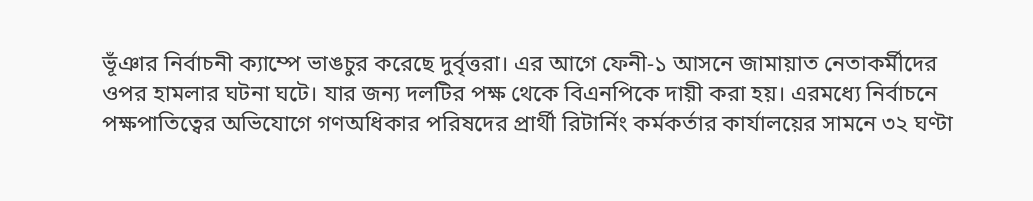ভূঁঞার নির্বাচনী ক্যাম্পে ভাঙচুর করেছে দুর্বৃত্তরা। এর আগে ফেনী-১ আসনে জামায়াত নেতাকর্মীদের ওপর হামলার ঘটনা ঘটে। যার জন্য দলটির পক্ষ থেকে বিএনপিকে দায়ী করা হয়। এরমধ্যে নির্বাচনে পক্ষপাতিত্বের অভিযোগে গণঅধিকার পরিষদের প্রার্থী রিটার্নিং কর্মকর্তার কার্যালয়ের সামনে ৩২ ঘণ্টা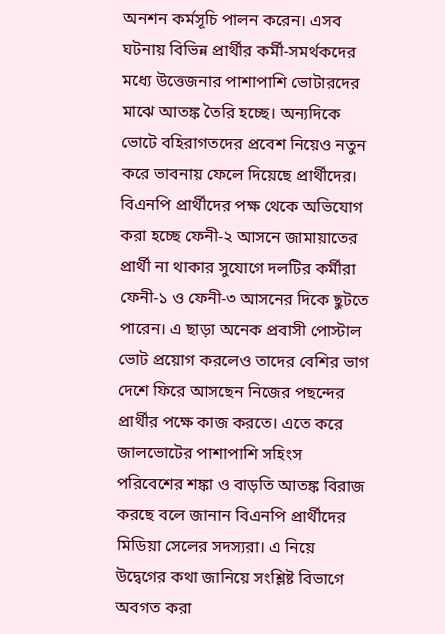অনশন কর্মসূচি পালন করেন। এসব ঘটনায় বিভিন্ন প্রার্থীর কর্মী-সমর্থকদের মধ্যে উত্তেজনার পাশাপাশি ভোটারদের মাঝে আতঙ্ক তৈরি হচ্ছে। অন্যদিকে ভোটে বহিরাগতদের প্রবেশ নিয়েও নতুন করে ভাবনায় ফেলে দিয়েছে প্রার্থীদের। বিএনপি প্রার্থীদের পক্ষ থেকে অভিযোগ করা হচ্ছে ফেনী-২ আসনে জামায়াতের প্রার্থী না থাকার সুযোগে দলটির কর্মীরা ফেনী-১ ও ফেনী-৩ আসনের দিকে ছুটতে পারেন। এ ছাড়া অনেক প্রবাসী পোস্টাল ভোট প্রয়োগ করলেও তাদের বেশির ভাগ দেশে ফিরে আসছেন নিজের পছন্দের প্রার্থীর পক্ষে কাজ করতে। এতে করে জালভোটের পাশাপাশি সহিংস পরিবেশের শঙ্কা ও বাড়তি আতঙ্ক বিরাজ করছে বলে জানান বিএনপি প্রার্থীদের মিডিয়া সেলের সদস্যরা। এ নিয়ে উদ্বেগের কথা জানিয়ে সংশ্লিষ্ট বিভাগে অবগত করা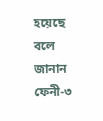হয়েছে বলে জানান ফেনী-৩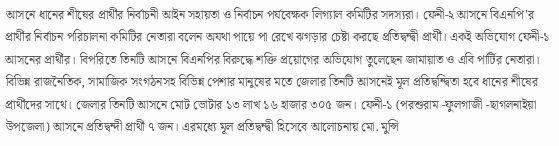আসনে ধানের শীষের প্রার্থীর নির্বাচনী আইন সহায়তা ও নির্বাচন পর্যবেক্ষক লিগ্যাল কমিটির সদস্যরা। ফেনী-২ আসনে বিএনপি’র প্রার্থীর নির্বাচন পরিচালনা কমিটির নেতারা বলেন অযথা পায়ে পা রেখে ঝগড়ার চেষ্টা করছে প্রতিদ্বন্দ্বী প্রার্থী। একই অভিযোগ ফেনী-১ আসনের প্রার্থীর। বিপরিতে তিনটি আসনে বিএনপির বিরুদ্ধে শক্তি প্রয়োগের অভিযোগ তুলেছেন জামায়াত ও এবি পার্টির নেতারা।
বিভিন্ন রাজনৈতিক, সামাজিক সংগঠনসহ বিভিন্ন পেশার মানুষের মতে জেলার তিনটি আসনেই মূল প্রতিদ্বন্দ্বিতা হবে ধানের শীষের প্রার্থীদের সাথে। জেলার তিনটি আসনে মোট ভোটার ১৩ লাখ ১৬ হাজার ৩০৫ জন। ফেনী-১ (পরশুরাম -ফুলগাজী -ছাগলনাইয়া উপজেলা) আসনে প্রতিদ্বন্দী প্রার্থী ৭ জন। এরমধ্যে মূল প্রতিদ্বন্দ্বী হিসেবে আলোচনায় মো. মুন্সি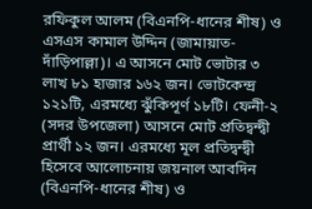রফিকুল আলম (বিএনপি-ধানের শীষ) ও এসএস কামাল উদ্দিন (জামায়াত-দাঁড়িপাল্লা)। এ আসনে মোট ভোটার ৩ লাখ ৮১ হাজার ১৬২ জন। ভোটকেন্দ্র ১২১টি, এরমধ্যে ঝুঁকিপূর্ণ ১৮টি। ফেনী-২ (সদর উপজেলা) আসনে মোট প্রতিদ্বন্দ্বী প্রার্থী ১২ জন। এরমধ্যে মূল প্রতিদ্বন্দ্বী হিসেবে আলোচনায় জয়নাল আবদিন (বিএনপি-ধানের শীষ) ও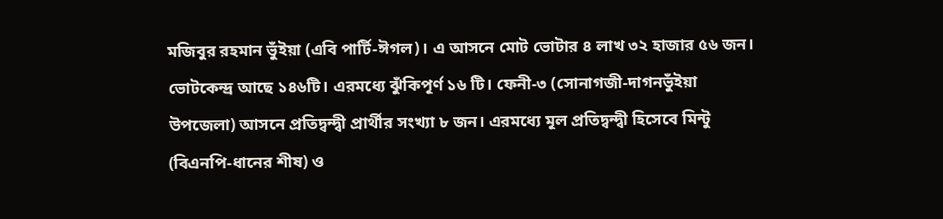মজিবুর রহমান ভুঁইয়া (এবি পার্টি-ঈগল)। এ আসনে মোট ভোটার ৪ লাখ ৩২ হাজার ৫৬ জন। ভোটকেন্দ্র আছে ১৪৬টি। এরমধ্যে ঝুঁকিপূর্ণ ১৬ টি। ফেনী-৩ (সোনাগজী-দাগনভুঁইয়া উপজেলা) আসনে প্রতিদ্বন্দ্বী প্রার্থীর সংখ্যা ৮ জন। এরমধ্যে মূল প্রতিদ্বন্দ্বী হিসেবে মিন্টু (বিএনপি-ধানের শীষ) ও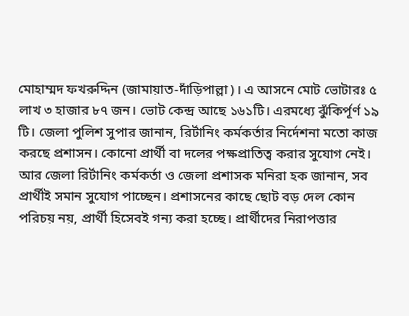মোহাম্মদ ফখরুদ্দিন (জামায়াত-দাঁড়িপাল্লা)। এ আসনে মোট ভোটারঃ ৫ লাখ ৩ হাজার ৮৭ জন। ভোট কেন্দ্র আছে ১৬১টি। এরমধ্যে ঝুঁকির্পূর্ণ ১৯ টি। জেলা পুলিশ সুপার জানান, রির্টানিং কর্মকর্তার নির্দেশনা মতো কাজ করছে প্রশাসন। কোনো প্রার্থী বা দলের পক্ষপ্রাতিত্ব করার সুযোগ নেই। আর জেলা রির্টানিং কর্মকর্তা ও জেলা প্রশাসক মনিরা হক জানান, সব প্রার্থীই সমান সুযোগ পাচ্ছেন। প্রশাসনের কাছে ছোট বড় দেল কোন পরিচয় নয়, প্রার্থী হিসেবই গন্য করা হচ্ছে। প্রার্থীদের নিরাপত্তার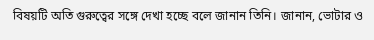বিষয়টি অতি গুরুত্বের সঙ্গে দেখা হচ্ছে বলে জানান তিনি। জানান, ভোটার ও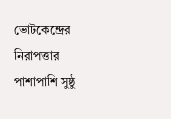ভোটকেন্দ্রের নিরাপত্তার পাশাপাশি সুষ্ঠু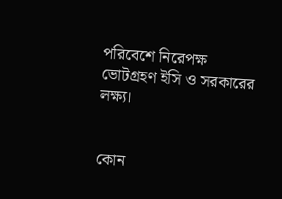পরিবেশে নিরেপক্ষ ভোটগ্রহণ ইসি ও সরকারের লক্ষ্য।


কোন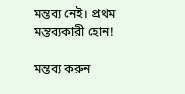মন্তব্য নেই। প্রথম মন্তব্যকারী হোন!

মন্তব্য করুন